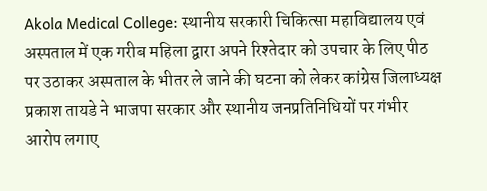Akola Medical College: स्थानीय सरकारी चिकित्सा महाविद्यालय एवं अस्पताल में एक गरीब महिला द्वारा अपने रिश्तेदार को उपचार के लिए पीठ पर उठाकर अस्पताल के भीतर ले जाने की घटना को लेकर कांग्रेस जिलाध्यक्ष प्रकाश तायडे ने भाजपा सरकार और स्थानीय जनप्रतिनिधियों पर गंभीर आरोप लगाए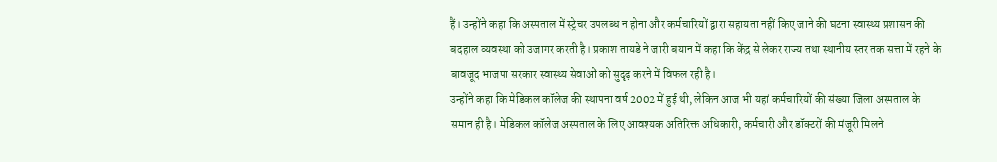हैं। उन्होंने कहा कि अस्पताल में स्ट्रेचर उपलब्ध न होना और कर्मचारियों द्वारा सहायता नहीं किए जाने की घटना स्वास्थ्य प्रशासन की बदहाल व्यवस्था को उजागर करती है। प्रकाश तायडे ने जारी बयान में कहा कि केंद्र से लेकर राज्य तथा स्थानीय स्तर तक सत्ता में रहने के बावजूद भाजपा सरकार स्वास्थ्य सेवाओं को सुदृढ़ करने में विफल रही है।
उन्होंने कहा कि मेडिकल कॉलेज की स्थापना वर्ष 2002 में हुई थी, लेकिन आज भी यहां कर्मचारियों की संख्या जिला अस्पताल के समान ही है। मेडिकल कॉलेज अस्पताल के लिए आवश्यक अतिरिक्त अधिकारी, कर्मचारी और डॉक्टरों की मंजूरी मिलने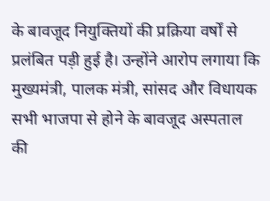के बावजूद नियुक्तियों की प्रक्रिया वर्षों से प्रलंबित पड़ी हुई है। उन्होंने आरोप लगाया कि मुख्यमंत्री, पालक मंत्री, सांसद और विधायक सभी भाजपा से होने के बावजूद अस्पताल की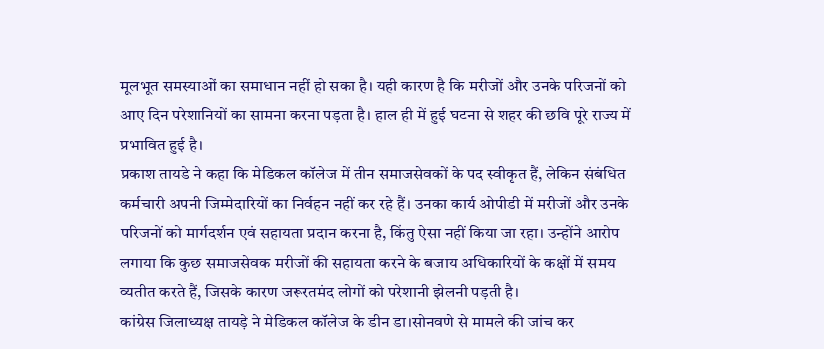मूलभूत समस्याओं का समाधान नहीं हो सका है। यही कारण है कि मरीजों और उनके परिजनों को आए दिन परेशानियों का सामना करना पड़ता है। हाल ही में हुई घटना से शहर की छवि पूरे राज्य में प्रभावित हुई है।
प्रकाश तायडे ने कहा कि मेडिकल कॉलेज में तीन समाजसेवकों के पद स्वीकृत हैं, लेकिन संबंधित कर्मचारी अपनी जिम्मेदारियों का निर्वहन नहीं कर रहे हैं। उनका कार्य ओपीडी में मरीजों और उनके परिजनों को मार्गदर्शन एवं सहायता प्रदान करना है, किंतु ऐसा नहीं किया जा रहा। उन्होंने आरोप लगाया कि कुछ समाजसेवक मरीजों की सहायता करने के बजाय अधिकारियों के कक्षों में समय व्यतीत करते हैं, जिसके कारण जरूरतमंद लोगों को परेशानी झेलनी पड़ती है।
कांग्रेस जिलाध्यक्ष तायड़े ने मेडिकल कॉलेज के डीन डा।सोनवणे से मामले की जांच कर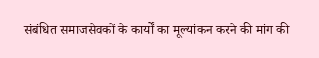संबंधित समाजसेवकों के कार्यों का मूल्यांकन करने की मांग की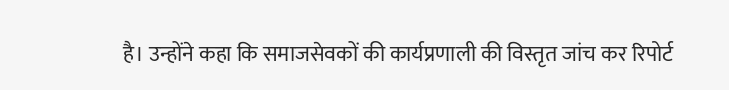है। उन्होंने कहा कि समाजसेवकों की कार्यप्रणाली की विस्तृत जांच कर रिपोर्ट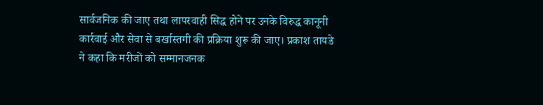सार्वजनिक की जाए तथा लापरवाही सिद्ध होने पर उनके विरुद्ध कानूनी कार्रवाई और सेवा से बर्खास्तगी की प्रक्रिया शुरू की जाए। प्रकाश तायडे ने कहा कि मरीजों को सम्मानजनक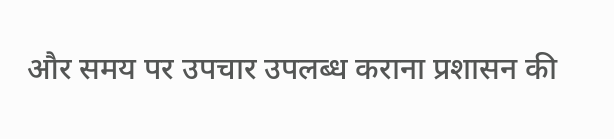और समय पर उपचार उपलब्ध कराना प्रशासन की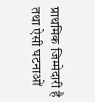प्राथमिक जिम्मेदारी है तथा ऐसी घटनाओं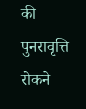की पुनरावृत्ति रोकने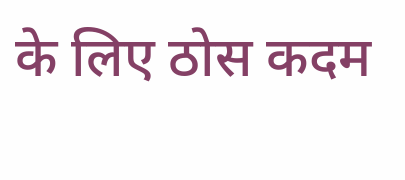के लिए ठोस कदम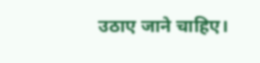उठाए जाने चाहिए।